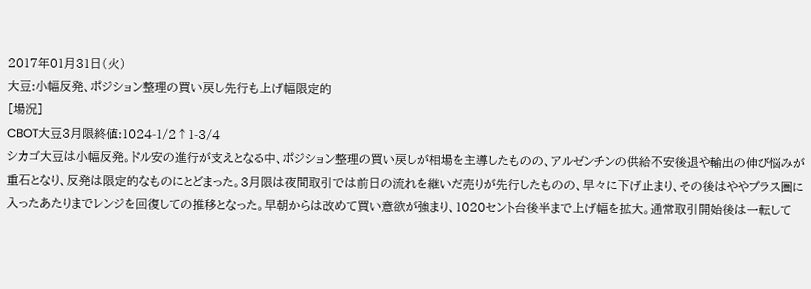2017年01月31日(火)
大豆:小幅反発、ポジション整理の買い戻し先行も上げ幅限定的
[場況]
CBOT大豆3月限終値:1024-1/2↑1-3/4
シカゴ大豆は小幅反発。ドル安の進行が支えとなる中、ポジション整理の買い戻しが相場を主導したものの、アルゼンチンの供給不安後退や輸出の伸び悩みが重石となり、反発は限定的なものにとどまった。3月限は夜間取引では前日の流れを継いだ売りが先行したものの、早々に下げ止まり、その後はややプラス圏に入ったあたりまでレンジを回復しての推移となった。早朝からは改めて買い意欲が強まり、1020セント台後半まで上げ幅を拡大。通常取引開始後は一転して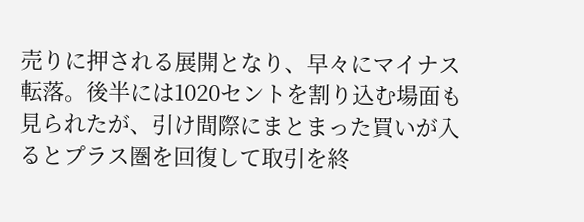売りに押される展開となり、早々にマイナス転落。後半には1020セントを割り込む場面も見られたが、引け間際にまとまった買いが入るとプラス圏を回復して取引を終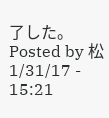了した。
Posted by 松 1/31/17 - 15:21